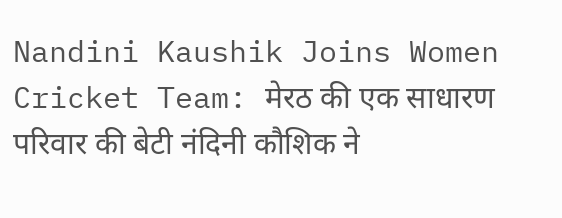Nandini Kaushik Joins Women Cricket Team: मेरठ की एक साधारण परिवार की बेटी नंदिनी कौशिक ने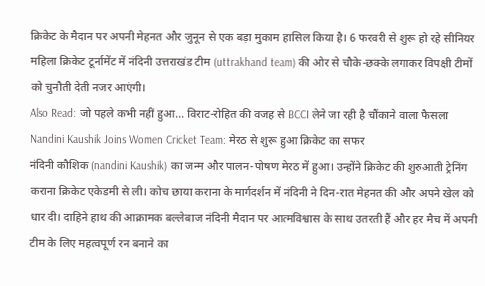क्रिकेट के मैदान पर अपनी मेहनत और जुनून से एक बड़ा मुकाम हासिल किया है। 6 फरवरी से शुरू हो रहे सीनियर महिला क्रिकेट टूर्नामेंट में नंदिनी उत्तराखंड टीम (uttrakhand team) की ओर से चौके-छक्के लगाकर विपक्षी टीमों को चुनौती देती नजर आएंगी।
Also Read: जो पहले कभी नहीं हुआ… विराट-रोहित की वजह से BCCI लेने जा रही है चौंकाने वाला फैसला
Nandini Kaushik Joins Women Cricket Team: मेरठ से शुरू हुआ क्रिकेट का सफर
नंदिनी कौशिक (nandini Kaushik) का जन्म और पालन-पोषण मेरठ में हुआ। उन्होंने क्रिकेट की शुरुआती ट्रेनिंग कराना क्रिकेट एकेडमी से ली। कोच छाया कराना के मार्गदर्शन में नंदिनी ने दिन-रात मेहनत की और अपने खेल को धार दी। दाहिने हाथ की आक्रामक बल्लेबाज नंदिनी मैदान पर आत्मविश्वास के साथ उतरती हैं और हर मैच में अपनी टीम के लिए महत्वपूर्ण रन बनाने का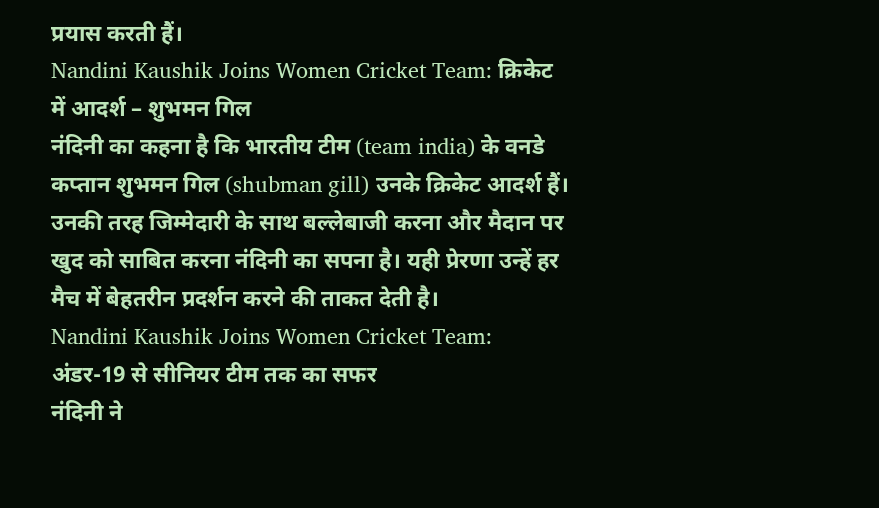प्रयास करती हैं।
Nandini Kaushik Joins Women Cricket Team: क्रिकेट में आदर्श – शुभमन गिल
नंदिनी का कहना है कि भारतीय टीम (team india) के वनडे कप्तान शुभमन गिल (shubman gill) उनके क्रिकेट आदर्श हैं। उनकी तरह जिम्मेदारी के साथ बल्लेबाजी करना और मैदान पर खुद को साबित करना नंदिनी का सपना है। यही प्रेरणा उन्हें हर मैच में बेहतरीन प्रदर्शन करने की ताकत देती है।
Nandini Kaushik Joins Women Cricket Team: अंडर-19 से सीनियर टीम तक का सफर
नंदिनी ने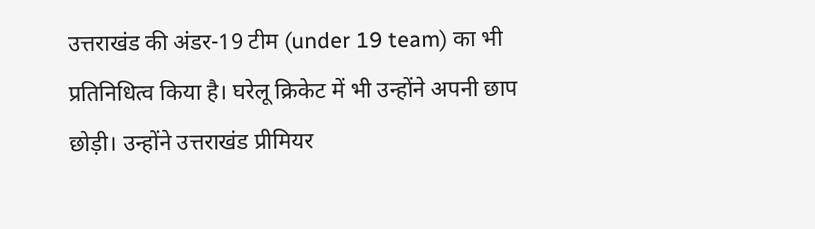उत्तराखंड की अंडर-19 टीम (under 19 team) का भी प्रतिनिधित्व किया है। घरेलू क्रिकेट में भी उन्होंने अपनी छाप छोड़ी। उन्होंने उत्तराखंड प्रीमियर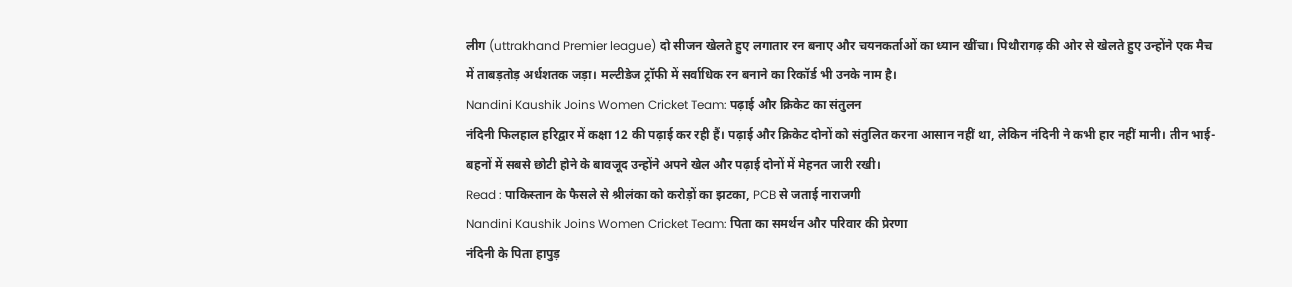लीग (uttrakhand Premier league) दो सीजन खेलते हुए लगातार रन बनाए और चयनकर्ताओं का ध्यान खींचा। पिथौरागढ़ की ओर से खेलते हुए उन्होंने एक मैच में ताबड़तोड़ अर्धशतक जड़ा। मल्टीडेज ट्रॉफी में सर्वाधिक रन बनाने का रिकॉर्ड भी उनके नाम है।
Nandini Kaushik Joins Women Cricket Team: पढ़ाई और क्रिकेट का संतुलन
नंदिनी फिलहाल हरिद्वार में कक्षा 12 की पढ़ाई कर रही हैं। पढ़ाई और क्रिकेट दोनों को संतुलित करना आसान नहीं था, लेकिन नंदिनी ने कभी हार नहीं मानी। तीन भाई-बहनों में सबसे छोटी होने के बावजूद उन्होंने अपने खेल और पढ़ाई दोनों में मेहनत जारी रखी।
Read : पाकिस्तान के फैसले से श्रीलंका को करोड़ों का झटका, PCB से जताई नाराजगी
Nandini Kaushik Joins Women Cricket Team: पिता का समर्थन और परिवार की प्रेरणा
नंदिनी के पिता हापुड़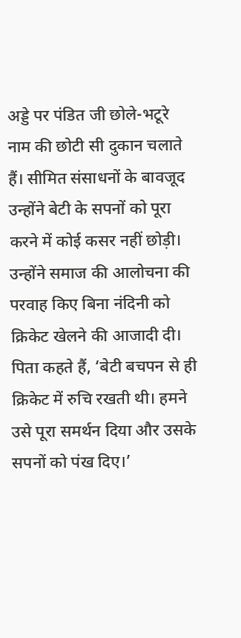अड्डे पर पंडित जी छोले-भटूरे नाम की छोटी सी दुकान चलाते हैं। सीमित संसाधनों के बावजूद उन्होंने बेटी के सपनों को पूरा करने में कोई कसर नहीं छोड़ी। उन्होंने समाज की आलोचना की परवाह किए बिना नंदिनी को क्रिकेट खेलने की आजादी दी। पिता कहते हैं, ‘बेटी बचपन से ही क्रिकेट में रुचि रखती थी। हमने उसे पूरा समर्थन दिया और उसके सपनों को पंख दिए।’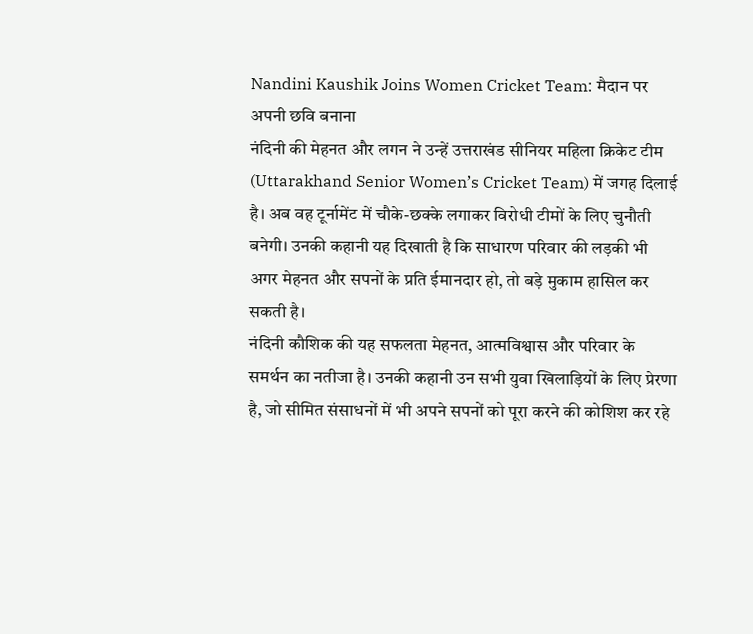Nandini Kaushik Joins Women Cricket Team: मैदान पर अपनी छवि बनाना
नंदिनी की मेहनत और लगन ने उन्हें उत्तराखंड सीनियर महिला क्रिकेट टीम (Uttarakhand Senior Women’s Cricket Team) में जगह दिलाई है। अब वह टूर्नामेंट में चौके-छक्के लगाकर विरोधी टीमों के लिए चुनौती बनेगी। उनकी कहानी यह दिखाती है कि साधारण परिवार की लड़की भी अगर मेहनत और सपनों के प्रति ईमानदार हो, तो बड़े मुकाम हासिल कर सकती है।
नंदिनी कौशिक की यह सफलता मेहनत, आत्मविश्वास और परिवार के समर्थन का नतीजा है। उनकी कहानी उन सभी युवा खिलाड़ियों के लिए प्रेरणा है, जो सीमित संसाधनों में भी अपने सपनों को पूरा करने की कोशिश कर रहे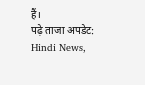हैं।
पढ़े ताजा अपडेट: Hindi News,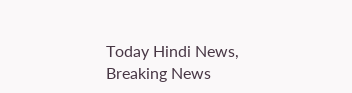Today Hindi News, Breaking News